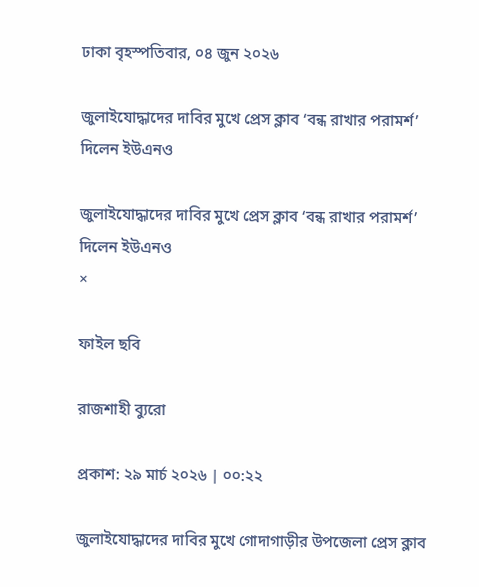ঢাকা বৃহস্পতিবার, ০৪ জুন ২০২৬

জুলাইযোদ্ধাদের দাবির মুখে প্রেস ক্লাব ‘বন্ধ রাখার পরামর্শ’ দিলেন ইউএনও

জুলাইযোদ্ধাদের দাবির মুখে প্রেস ক্লাব ‘বন্ধ রাখার পরামর্শ’ দিলেন ইউএনও
×

ফাইল ছবি

রাজশাহী ব্যুরো

প্রকাশ: ২৯ মার্চ ২০২৬ | ০০:২২

জুলাইযোদ্ধাদের দাবির মুখে গোদাগাড়ীর উপজেলা প্রেস ক্লাব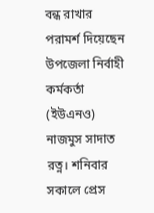বন্ধ রাখার পরামর্শ দিয়েছেন উপজেলা নির্বাহী কর্মকর্তা (ইউএনও) নাজমুস সাদাত রত্ন। শনিবার সকালে প্রেস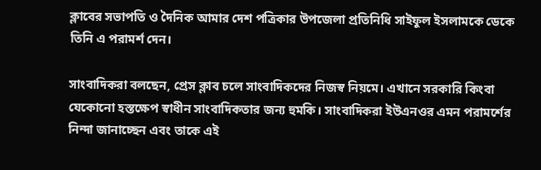ক্লাবের সভাপতি ও দৈনিক আমার দেশ পত্রিকার উপজেলা প্রতিনিধি সাইফুল ইসলামকে ডেকে তিনি এ পরামর্শ দেন।

সাংবাদিকরা বলছেন, প্রেস ক্লাব চলে সাংবাদিকদের নিজস্ব নিয়মে। এখানে সরকারি কিংবা যেকোনো হস্তক্ষেপ স্বাধীন সাংবাদিকতার জন্য হুমকি। সাংবাদিকরা ইউএনওর এমন পরামর্শের নিন্দা জানাচ্ছেন এবং তাকে এই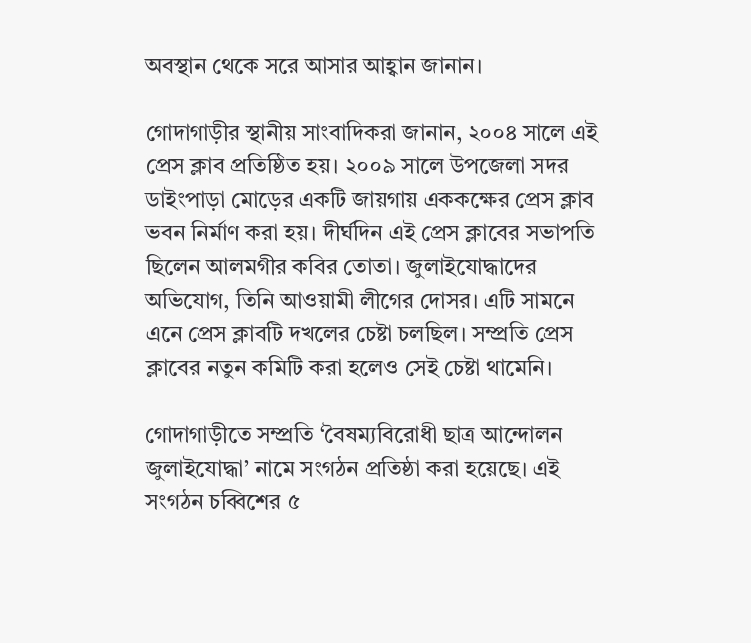অবস্থান থেকে সরে আসার আহ্বান জানান।

গোদাগাড়ীর স্থানীয় সাংবাদিকরা জানান, ২০০৪ সালে এই প্রেস ক্লাব প্রতিষ্ঠিত হয়। ২০০৯ সালে উপজেলা সদর ডাইংপাড়া মোড়ের একটি জায়গায় এককক্ষের প্রেস ক্লাব ভবন নির্মাণ করা হয়। দীর্ঘদিন এই প্রেস ক্লাবের সভাপতি ছিলেন আলমগীর কবির তোতা। জুলাইযোদ্ধাদের অভিযোগ, তিনি আওয়ামী লীগের দোসর। এটি সামনে এনে প্রেস ক্লাবটি দখলের চেষ্টা চলছিল। সম্প্রতি প্রেস ক্লাবের নতুন কমিটি করা হলেও সেই চেষ্টা থামেনি।

গোদাগাড়ীতে সম্প্রতি ‘বৈষম্যবিরোধী ছাত্র আন্দোলন জুলাইযোদ্ধা’ নামে সংগঠন প্রতিষ্ঠা করা হয়েছে। এই সংগঠন চব্বিশের ৫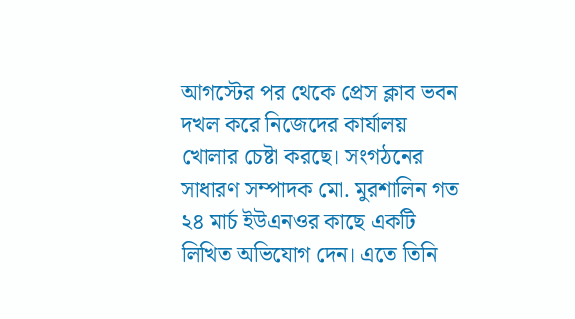আগস্টের পর থেকে প্রেস ক্লাব ভবন দখল করে নিজেদের কার্যালয় খোলার চেষ্টা করছে। সংগঠনের সাধারণ সম্পাদক মো. মুরশালিন গত ২৪ মার্চ ইউএনওর কাছে একটি লিখিত অভিযোগ দেন। এতে তিনি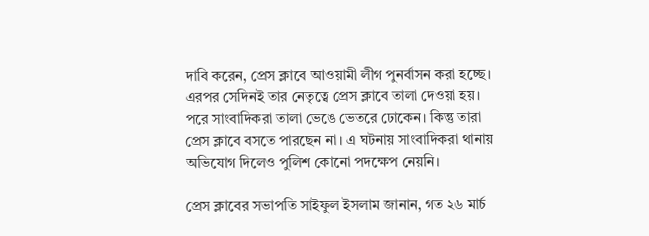দাবি করেন, প্রেস ক্লাবে আওয়ামী লীগ পুনর্বাসন করা হচ্ছে। এরপর সেদিনই তার নেতৃত্বে প্রেস ক্লাবে তালা দেওয়া হয়। পরে সাংবাদিকরা তালা ভেঙে ভেতরে ঢোকেন। কিন্তু তারা প্রেস ক্লাবে বসতে পারছেন না। এ ঘটনায় সাংবাদিকরা থানায় অভিযোগ দিলেও পুলিশ কোনো পদক্ষেপ নেয়নি।

প্রেস ক্লাবের সভাপতি সাইফুল ইসলাম জানান, গত ২৬ মার্চ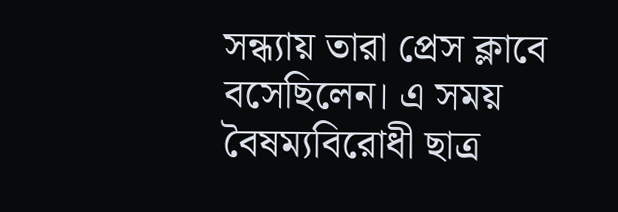সন্ধ্যায় তারা প্রেস ক্লাবে বসেছিলেন। এ সময় বৈষম্যবিরোধী ছাত্র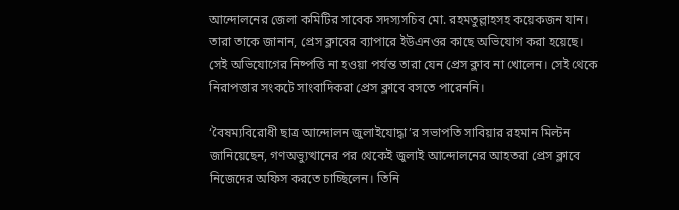আন্দোলনের জেলা কমিটির সাবেক সদস্যসচিব মো. রহমতুল্লাহসহ কয়েকজন যান। তারা তাকে জানান, প্রেস ক্লাবের ব্যাপারে ইউএনওর কাছে অভিযোগ করা হয়েছে। সেই অভিযোগের নিষ্পত্তি না হওয়া পর্যন্ত তারা যেন প্রেস ক্লাব না খোলেন। সেই থেকে নিরাপত্তার সংকটে সাংবাদিকরা প্রেস ক্লাবে বসতে পারেননি।

‘বৈষম্যবিরোধী ছাত্র আন্দোলন জুলাইযোদ্ধা’র সভাপতি সাবিয়ার রহমান মিল্টন জানিয়েছেন, গণঅভ্যুত্থানের পর থেকেই জুলাই আন্দোলনের আহতরা প্রেস ক্লাবে নিজেদের অফিস করতে চাচ্ছিলেন। তিনি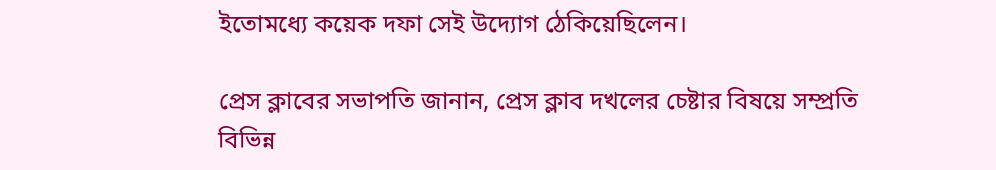ইতোমধ্যে কয়েক দফা সেই উদ্যোগ ঠেকিয়েছিলেন।

প্রেস ক্লাবের সভাপতি জানান, প্রেস ক্লাব দখলের চেষ্টার বিষয়ে সম্প্রতি বিভিন্ন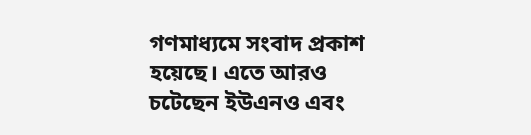গণমাধ্যমে সংবাদ প্রকাশ হয়েছে। এতে আরও চটেছেন ইউএনও এবং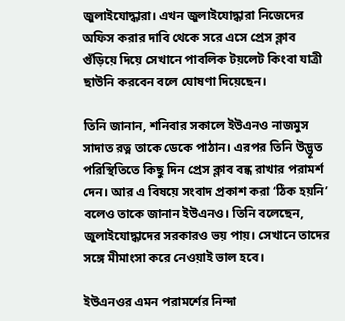জুলাইযোদ্ধারা। এখন জুলাইযোদ্ধারা নিজেদের অফিস করার দাবি থেকে সরে এসে প্রেস ক্লাব গুঁড়িয়ে দিয়ে সেখানে পাবলিক টয়লেট কিংবা যাত্রী ছাউনি করবেন বলে ঘোষণা দিয়েছেন।

তিনি জানান, শনিবার সকালে ইউএনও নাজমুস সাদাত রত্ন তাকে ডেকে পাঠান। এরপর তিনি উদ্ভূত পরিস্থিতিতে কিছু দিন প্রেস ক্লাব বন্ধ রাখার পরামর্শ দেন। আর এ বিষয়ে সংবাদ প্রকাশ করা ‘ঠিক হয়নি’ বলেও তাকে জানান ইউএনও। তিনি বলেছেন, জুলাইযোদ্ধাদের সরকারও ভয় পায়। সেখানে তাদের সঙ্গে মীমাংসা করে নেওয়াই ভাল হবে।

ইউএনওর এমন পরামর্শের নিন্দা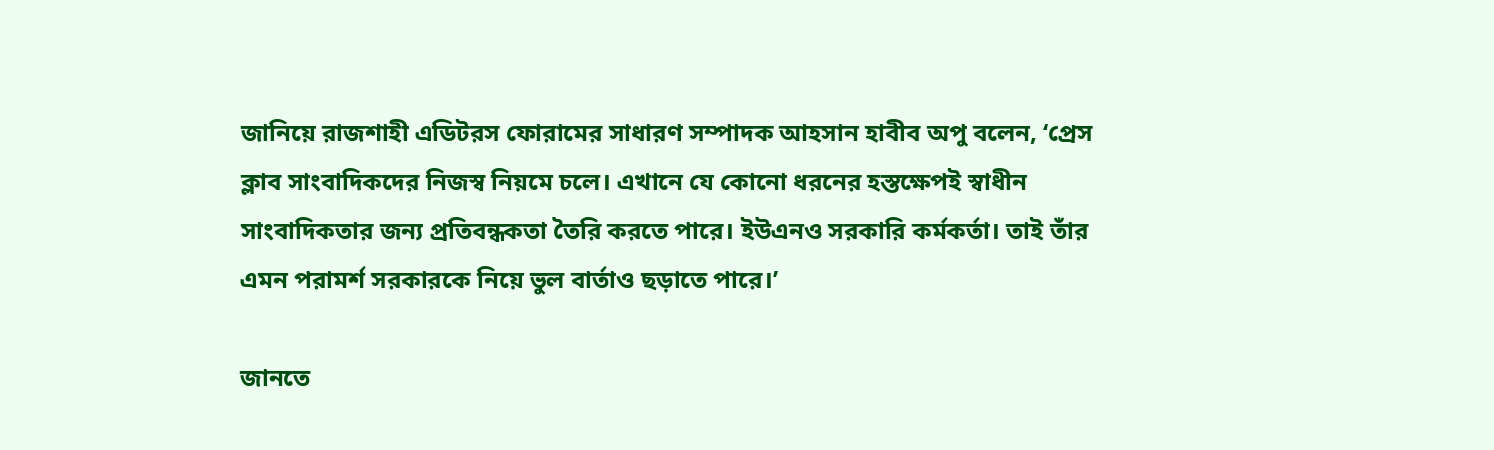জানিয়ে রাজশাহী এডিটরস ফোরামের সাধারণ সম্পাদক আহসান হাবীব অপু বলেন, ‘প্রেস ক্লাব সাংবাদিকদের নিজস্ব নিয়মে চলে। এখানে যে কোনো ধরনের হস্তক্ষেপই স্বাধীন সাংবাদিকতার জন্য প্রতিবন্ধকতা তৈরি করতে পারে। ইউএনও সরকারি কর্মকর্তা। তাই তাঁর এমন পরামর্শ সরকারকে নিয়ে ভুল বার্তাও ছড়াতে পারে।’

জানতে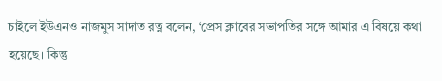চাইলে ইউএনও নাজমুস সাদাত রত্ন বলেন, ‘প্রেস ক্লাবের সভাপতির সঙ্গে আমার এ বিষয়ে কথা হয়েছে। কিন্তু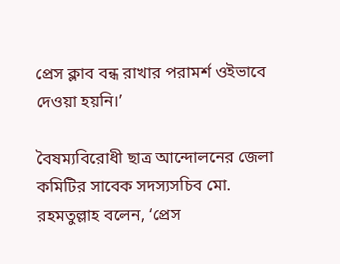প্রেস ক্লাব বন্ধ রাখার পরামর্শ ওইভাবে দেওয়া হয়নি।’

বৈষম্যবিরোধী ছাত্র আন্দোলনের জেলা কমিটির সাবেক সদস্যসচিব মো. রহমতুল্লাহ বলেন, ‘প্রেস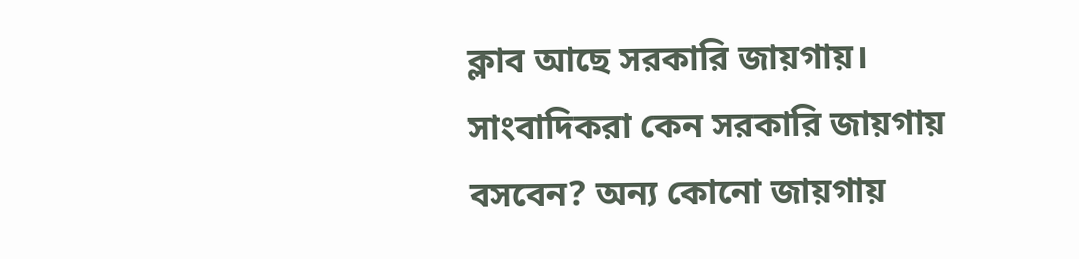ক্লাব আছে সরকারি জায়গায়। সাংবাদিকরা কেন সরকারি জায়গায় বসবেন? অন্য কোনো জায়গায়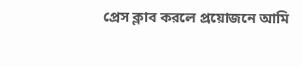প্রেস ক্লাব করলে প্রয়োজনে আমি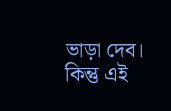ভাড়া দেব। কিন্তু এই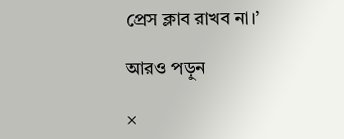প্রেস ক্লাব রাখব না।’

আরও পড়ুন

×